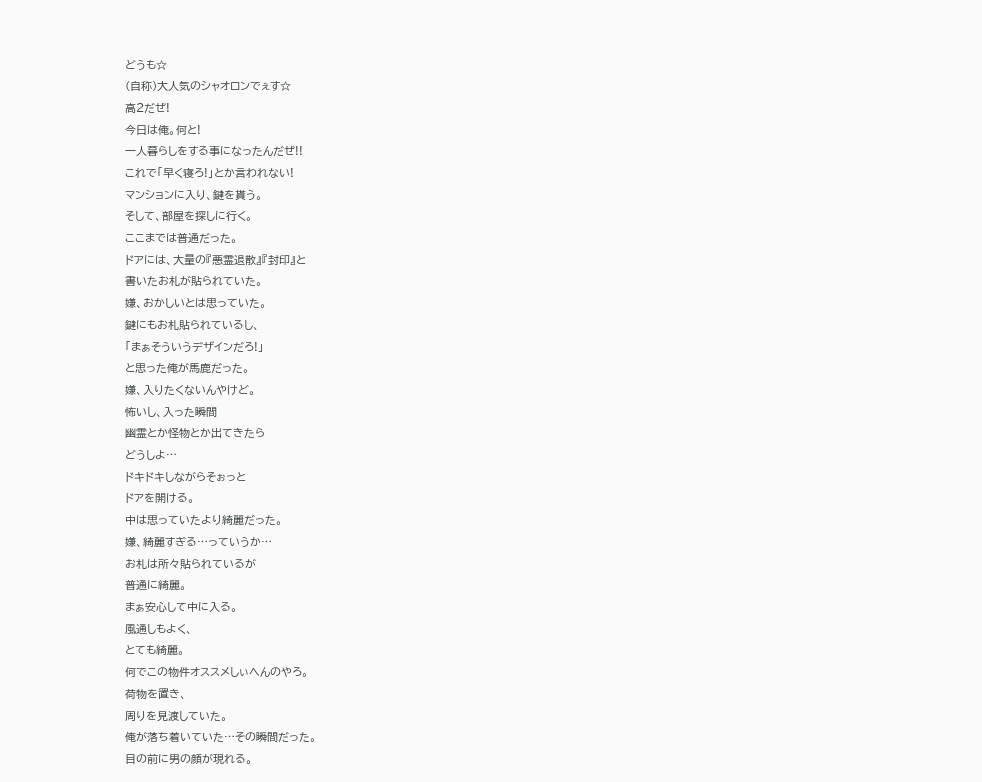どうも☆
(自称)大人気のシャオロンでぇす☆
高2だぜ!
今日は俺。何と!
一人暮らしをする事になったんだぜ!!
これで「早く寝ろ!」とか言われない!
マンションに入り、鍵を貰う。
そして、部屋を探しに行く。
ここまでは普通だった。
ドアには、大量の『悪霊退散』『封印』と
書いたお札が貼られていた。
嫌、おかしいとは思っていた。
鍵にもお札貼られているし、
「まぁそういうデザインだろ!」
と思った俺が馬鹿だった。
嫌、入りたくないんやけど。
怖いし、入った瞬間
幽霊とか怪物とか出てきたら
どうしよ…
ドキドキしながらそぉっと
ドアを開ける。
中は思っていたより綺麗だった。
嫌、綺麗すぎる…っていうか…
お札は所々貼られているが
普通に綺麗。
まぁ安心して中に入る。
風通しもよく、
とても綺麗。
何でこの物件オススメしぃへんのやろ。
荷物を置き、
周りを見渡していた。
俺が落ち着いていた…その瞬間だった。
目の前に男の顔が現れる。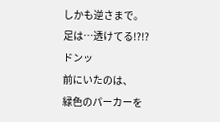しかも逆さまで。
足は…透けてる!?!?
ドンッ
前にいたのは、
緑色のパーカーを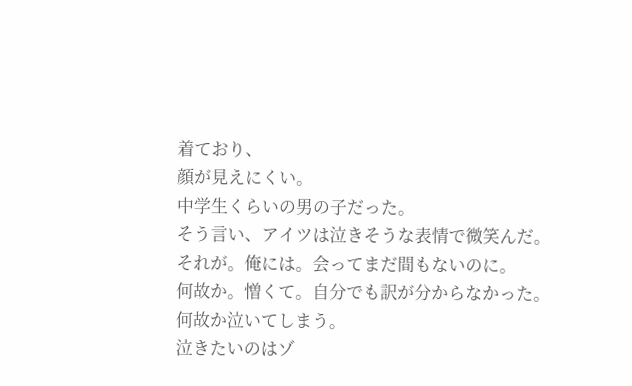着ており、
顔が見えにくい。
中学生くらいの男の子だった。
そう言い、アイツは泣きそうな表情で微笑んだ。
それが。俺には。会ってまだ間もないのに。
何故か。憎くて。自分でも訳が分からなかった。
何故か泣いてしまう。
泣きたいのはゾ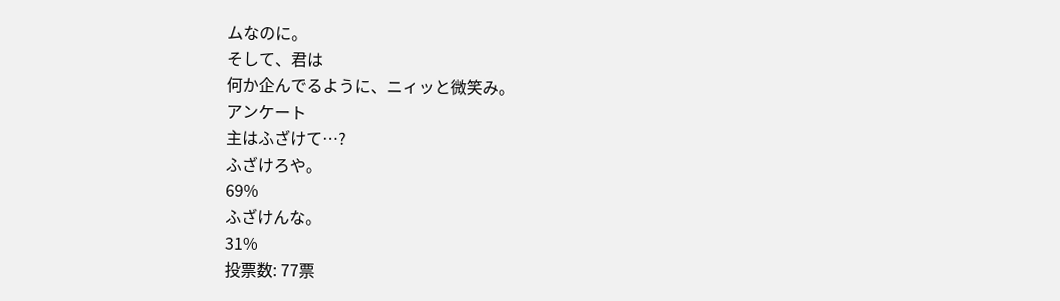ムなのに。
そして、君は
何か企んでるように、ニィッと微笑み。
アンケート
主はふざけて…?
ふざけろや。
69%
ふざけんな。
31%
投票数: 77票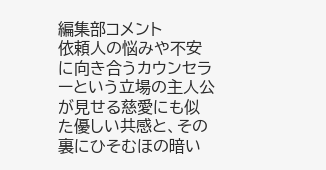編集部コメント
依頼人の悩みや不安に向き合うカウンセラーという立場の主人公が見せる慈愛にも似た優しい共感と、その裏にひそむほの暗い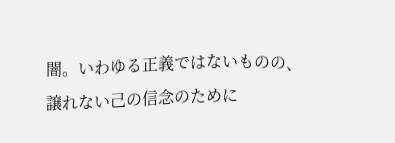闇。いわゆる正義ではないものの、譲れない己の信念のために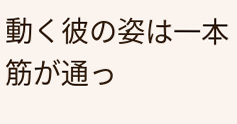動く彼の姿は一本筋が通っ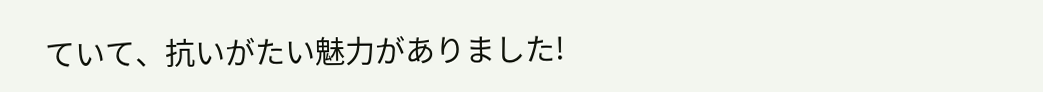ていて、抗いがたい魅力がありました!